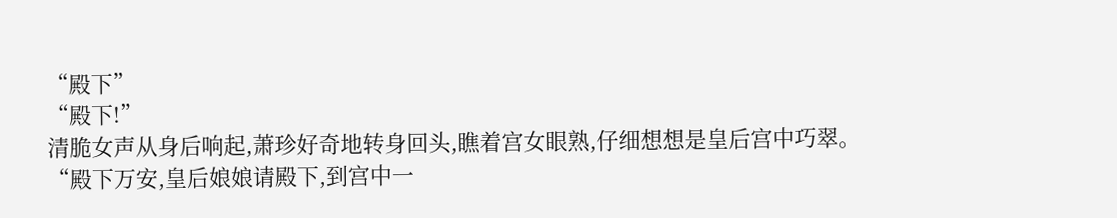“殿下”
“殿下!”
清脆女声从身后响起,萧珍好奇地转身回头,瞧着宫女眼熟,仔细想想是皇后宫中巧翠。
“殿下万安,皇后娘娘请殿下,到宫中一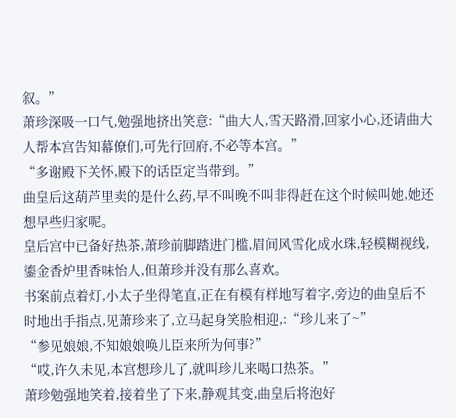叙。”
萧珍深吸一口气,勉强地挤出笑意:“曲大人,雪天路滑,回家小心,还请曲大人帮本宫告知幕僚们,可先行回府,不必等本宫。”
“多谢殿下关怀,殿下的话臣定当带到。”
曲皇后这葫芦里卖的是什么药,早不叫晚不叫非得赶在这个时候叫她,她还想早些归家呢。
皇后宫中已备好热茶,萧珍前脚踏进门槛,眉间风雪化成水珠,轻模糊视线,鎏金香炉里香味怡人,但萧珍并没有那么喜欢。
书案前点着灯,小太子坐得笔直,正在有模有样地写着字,旁边的曲皇后不时地出手指点,见萧珍来了,立马起身笑脸相迎,:“珍儿来了~”
“参见娘娘,不知娘娘唤儿臣来所为何事?”
“哎,许久未见,本宫想珍儿了,就叫珍儿来喝口热茶。”
萧珍勉强地笑着,接着坐了下来,静观其变,曲皇后将泡好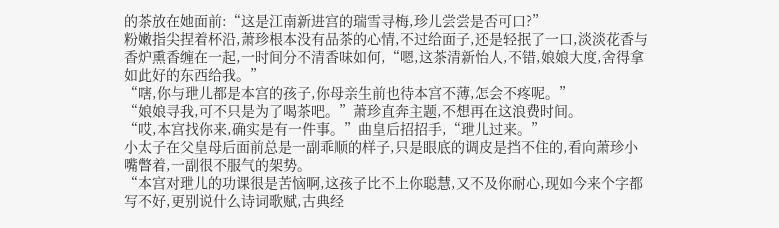的茶放在她面前:“这是江南新进宫的瑞雪寻梅,珍儿尝尝是否可口?”
粉嫩指尖捏着杯沿,萧珍根本没有品茶的心情,不过给面子,还是轻抿了一口,淡淡花香与香炉熏香缠在一起,一时间分不清香味如何,“嗯,这茶清新怡人,不错,娘娘大度,舍得拿如此好的东西给我。”
“嗐,你与玴儿都是本宫的孩子,你母亲生前也待本宫不薄,怎会不疼呢。”
“娘娘寻我,可不只是为了喝茶吧。”萧珍直奔主题,不想再在这浪费时间。
“哎,本宫找你来,确实是有一件事。”曲皇后招招手,“玴儿过来。”
小太子在父皇母后面前总是一副乖顺的样子,只是眼底的调皮是挡不住的,看向萧珍小嘴瞥着,一副很不服气的架势。
“本宫对玴儿的功课很是苦恼啊,这孩子比不上你聪慧,又不及你耐心,现如今来个字都写不好,更别说什么诗词歌赋,古典经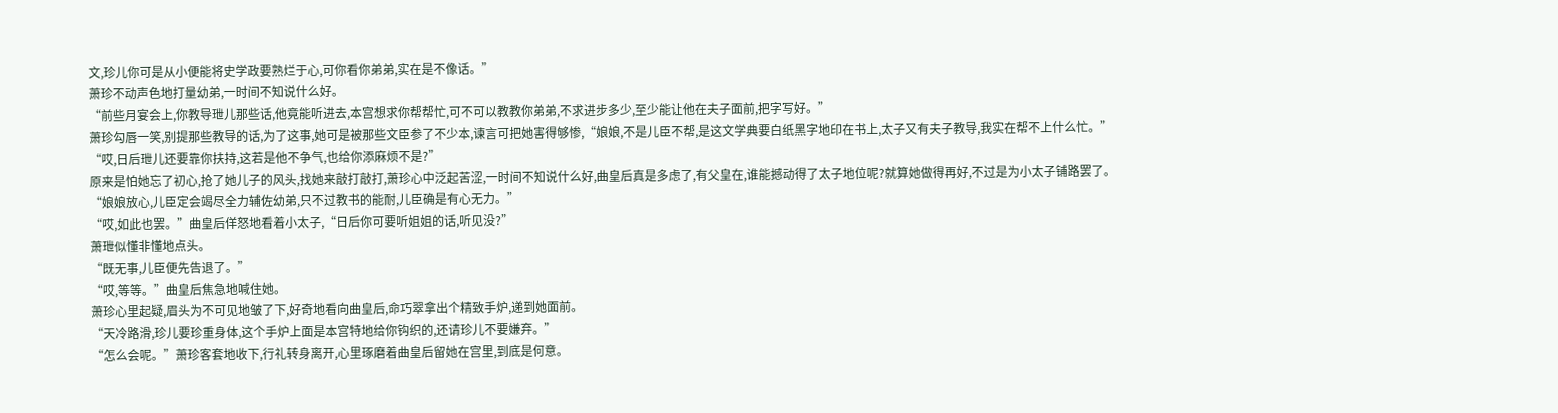文,珍儿你可是从小便能将史学政要熟烂于心,可你看你弟弟,实在是不像话。”
萧珍不动声色地打量幼弟,一时间不知说什么好。
“前些月宴会上,你教导玴儿那些话,他竟能听进去,本宫想求你帮帮忙,可不可以教教你弟弟,不求进步多少,至少能让他在夫子面前,把字写好。”
萧珍勾唇一笑,别提那些教导的话,为了这事,她可是被那些文臣参了不少本,谏言可把她害得够惨,“娘娘,不是儿臣不帮,是这文学典要白纸黑字地印在书上,太子又有夫子教导,我实在帮不上什么忙。”
“哎,日后玴儿还要靠你扶持,这若是他不争气,也给你添麻烦不是?”
原来是怕她忘了初心,抢了她儿子的风头,找她来敲打敲打,萧珍心中泛起苦涩,一时间不知说什么好,曲皇后真是多虑了,有父皇在,谁能撼动得了太子地位呢?就算她做得再好,不过是为小太子铺路罢了。
“娘娘放心,儿臣定会竭尽全力辅佐幼弟,只不过教书的能耐,儿臣确是有心无力。”
“哎,如此也罢。”曲皇后佯怒地看着小太子,“日后你可要听姐姐的话,听见没?”
萧玴似懂非懂地点头。
“既无事,儿臣便先告退了。”
“哎,等等。”曲皇后焦急地喊住她。
萧珍心里起疑,眉头为不可见地皱了下,好奇地看向曲皇后,命巧翠拿出个精致手炉,递到她面前。
“天冷路滑,珍儿要珍重身体,这个手炉上面是本宫特地给你钩织的,还请珍儿不要嫌弃。”
“怎么会呢。”萧珍客套地收下,行礼转身离开,心里琢磨着曲皇后留她在宫里,到底是何意。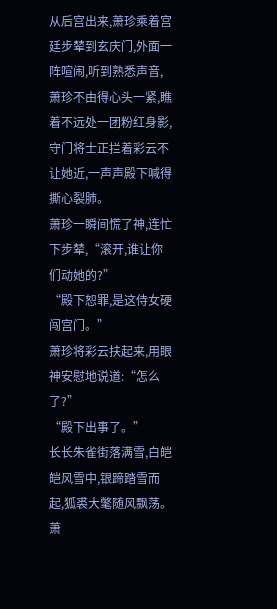从后宫出来,萧珍乘着宫廷步辇到玄庆门,外面一阵喧闹,听到熟悉声音,萧珍不由得心头一紧,瞧着不远处一团粉红身影,守门将士正拦着彩云不让她近,一声声殿下喊得撕心裂肺。
萧珍一瞬间慌了神,连忙下步辇,“滚开,谁让你们动她的?”
“殿下恕罪,是这侍女硬闯宫门。”
萧珍将彩云扶起来,用眼神安慰地说道:“怎么了?”
“殿下出事了。”
长长朱雀街落满雪,白皑皑风雪中,银蹄踏雪而起,狐裘大氅随风飘荡。
萧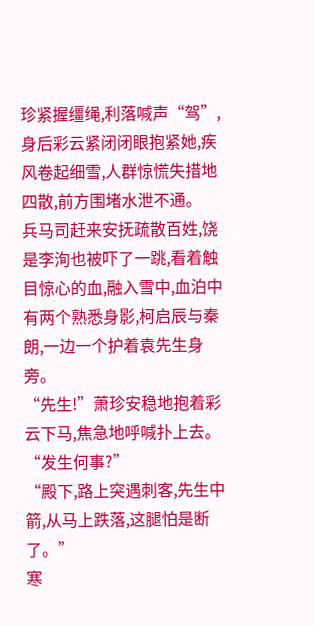珍紧握缰绳,利落喊声“驾”,身后彩云紧闭闭眼抱紧她,疾风卷起细雪,人群惊慌失措地四散,前方围堵水泄不通。
兵马司赶来安抚疏散百姓,饶是李洵也被吓了一跳,看着触目惊心的血,融入雪中,血泊中有两个熟悉身影,柯启辰与秦朗,一边一个护着袁先生身旁。
“先生!”萧珍安稳地抱着彩云下马,焦急地呼喊扑上去。
“发生何事?”
“殿下,路上突遇刺客,先生中箭,从马上跌落,这腿怕是断了。”
寒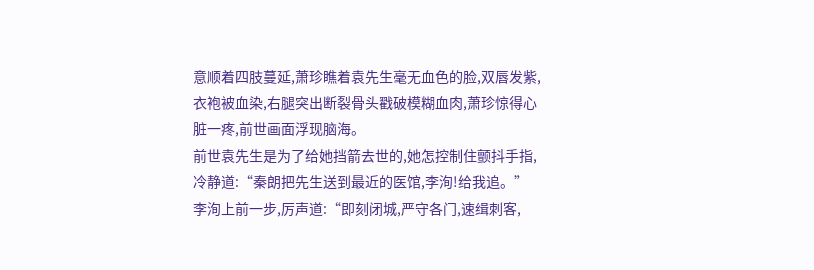意顺着四肢蔓延,萧珍瞧着袁先生毫无血色的脸,双唇发紫,衣袍被血染,右腿突出断裂骨头戳破模糊血肉,萧珍惊得心脏一疼,前世画面浮现脑海。
前世袁先生是为了给她挡箭去世的,她怎控制住颤抖手指,冷静道:“秦朗把先生送到最近的医馆,李洵!给我追。”
李洵上前一步,厉声道:“即刻闭城,严守各门,速缉刺客,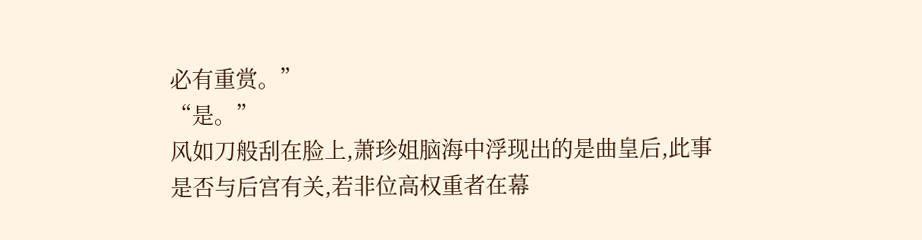必有重赏。”
“是。”
风如刀般刮在脸上,萧珍姐脑海中浮现出的是曲皇后,此事是否与后宫有关,若非位高权重者在幕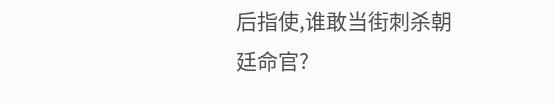后指使,谁敢当街刺杀朝廷命官?